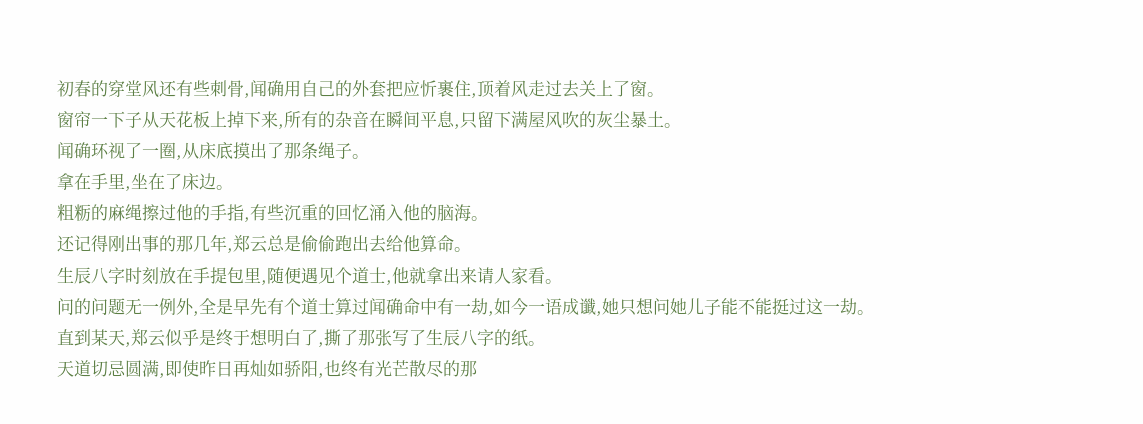初春的穿堂风还有些刺骨,闻确用自己的外套把应忻裹住,顶着风走过去关上了窗。
窗帘一下子从天花板上掉下来,所有的杂音在瞬间平息,只留下满屋风吹的灰尘暴土。
闻确环视了一圈,从床底摸出了那条绳子。
拿在手里,坐在了床边。
粗粝的麻绳擦过他的手指,有些沉重的回忆涌入他的脑海。
还记得刚出事的那几年,郑云总是偷偷跑出去给他算命。
生辰八字时刻放在手提包里,随便遇见个道士,他就拿出来请人家看。
问的问题无一例外,全是早先有个道士算过闻确命中有一劫,如今一语成谶,她只想问她儿子能不能挺过这一劫。
直到某天,郑云似乎是终于想明白了,撕了那张写了生辰八字的纸。
天道切忌圆满,即使昨日再灿如骄阳,也终有光芒散尽的那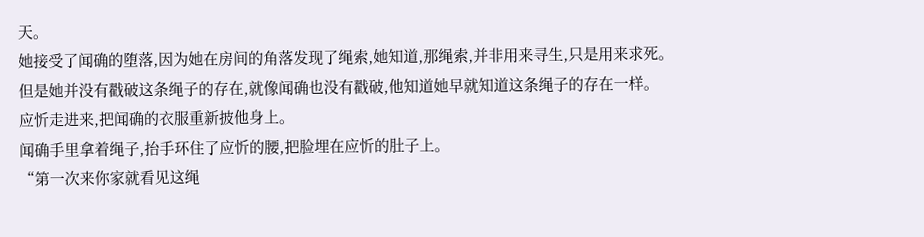天。
她接受了闻确的堕落,因为她在房间的角落发现了绳索,她知道,那绳索,并非用来寻生,只是用来求死。
但是她并没有戳破这条绳子的存在,就像闻确也没有戳破,他知道她早就知道这条绳子的存在一样。
应忻走进来,把闻确的衣服重新披他身上。
闻确手里拿着绳子,抬手环住了应忻的腰,把脸埋在应忻的肚子上。
“第一次来你家就看见这绳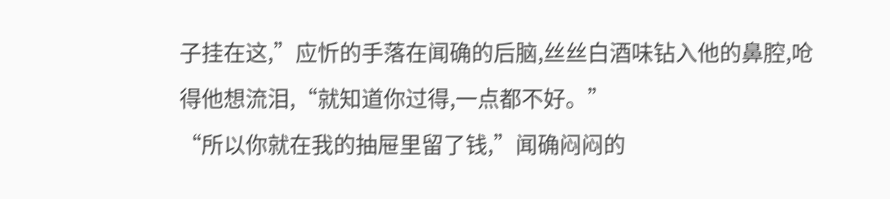子挂在这,”应忻的手落在闻确的后脑,丝丝白酒味钻入他的鼻腔,呛得他想流泪,“就知道你过得,一点都不好。”
“所以你就在我的抽屉里留了钱,”闻确闷闷的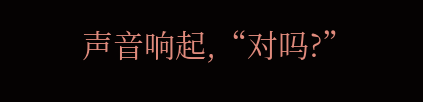声音响起,“对吗?”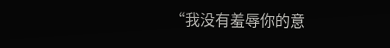“我没有羞辱你的意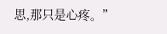思,那只是心疼。”